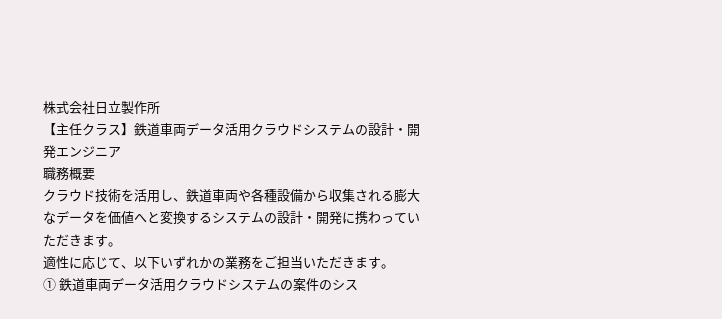株式会社日立製作所
【主任クラス】鉄道車両データ活用クラウドシステムの設計・開発エンジニア
職務概要
クラウド技術を活用し、鉄道車両や各種設備から収集される膨大なデータを価値へと変換するシステムの設計・開発に携わっていただきます。
適性に応じて、以下いずれかの業務をご担当いただきます。
① 鉄道車両データ活用クラウドシステムの案件のシス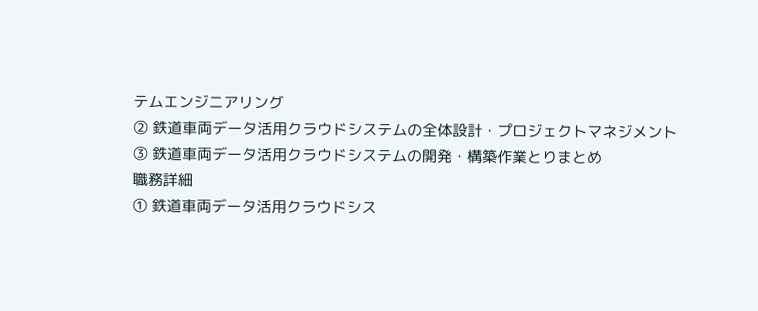テムエンジニアリング
② 鉄道車両データ活用クラウドシステムの全体設計・プロジェクトマネジメント
③ 鉄道車両データ活用クラウドシステムの開発・構築作業とりまとめ
職務詳細
① 鉄道車両データ活用クラウドシス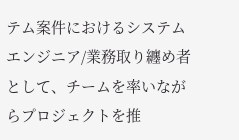テム案件におけるシステムエンジニア/業務取り纏め者として、チームを率いながらプロジェクトを推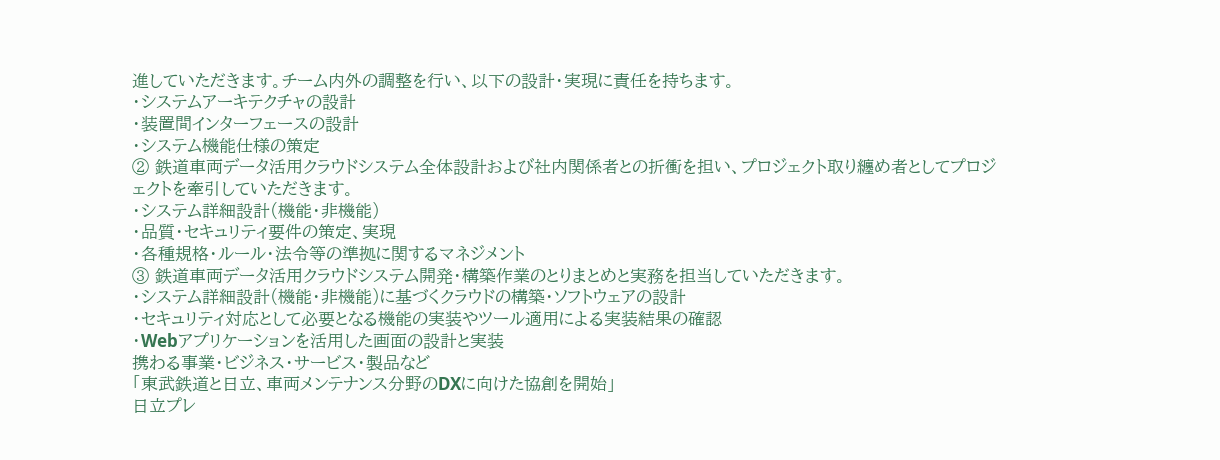進していただきます。チーム内外の調整を行い、以下の設計・実現に責任を持ちます。
・システムアーキテクチャの設計
・装置間インターフェースの設計
・システム機能仕様の策定
② 鉄道車両データ活用クラウドシステム全体設計および社内関係者との折衝を担い、プロジェクト取り纏め者としてプロジェクトを牽引していただきます。
・システム詳細設計(機能・非機能)
・品質・セキュリティ要件の策定、実現
・各種規格・ルール・法令等の準拠に関するマネジメント
③ 鉄道車両データ活用クラウドシステム開発・構築作業のとりまとめと実務を担当していただきます。
・システム詳細設計(機能・非機能)に基づくクラウドの構築・ソフトウェアの設計
・セキュリティ対応として必要となる機能の実装やツール適用による実装結果の確認
・Webアプリケーションを活用した画面の設計と実装
携わる事業・ビジネス・サービス・製品など
「東武鉄道と日立、車両メンテナンス分野のDXに向けた協創を開始」
日立プレ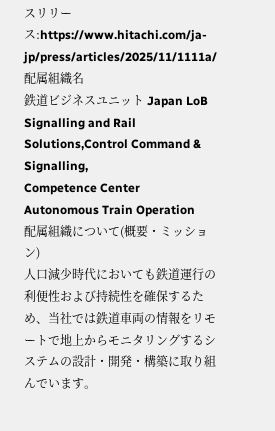スリリース:https://www.hitachi.com/ja-jp/press/articles/2025/11/1111a/
配属組織名
鉄道ビジネスユニット Japan LoB Signalling and Rail Solutions,Control Command & Signalling,
Competence Center Autonomous Train Operation
配属組織について(概要・ミッション)
人口減少時代においても鉄道運行の利便性および持続性を確保するため、当社では鉄道車両の情報をリモートで地上からモニタリングするシステムの設計・開発・構築に取り組んでいます。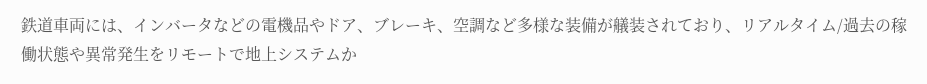鉄道車両には、インバータなどの電機品やドア、ブレーキ、空調など多様な装備が艤装されており、リアルタイム/過去の稼働状態や異常発生をリモートで地上システムか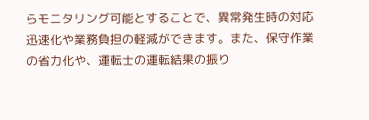らモニタリング可能とすることで、異常発生時の対応迅速化や業務負担の軽減ができます。また、保守作業の省力化や、運転士の運転結果の振り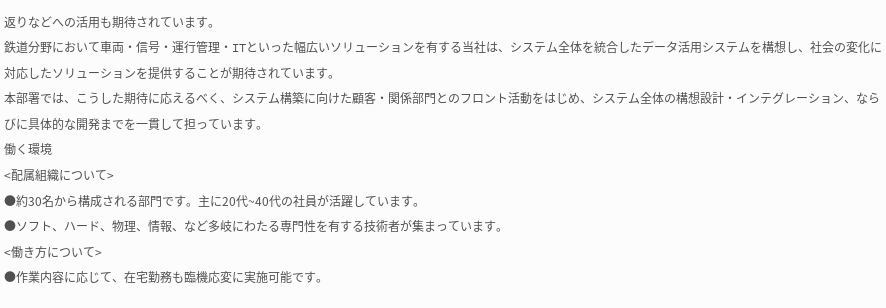返りなどへの活用も期待されています。
鉄道分野において車両・信号・運行管理・ITといった幅広いソリューションを有する当社は、システム全体を統合したデータ活用システムを構想し、社会の変化に対応したソリューションを提供することが期待されています。
本部署では、こうした期待に応えるべく、システム構築に向けた顧客・関係部門とのフロント活動をはじめ、システム全体の構想設計・インテグレーション、ならびに具体的な開発までを一貫して担っています。
働く環境
<配属組織について>
●約30名から構成される部門です。主に20代~40代の社員が活躍しています。
●ソフト、ハード、物理、情報、など多岐にわたる専門性を有する技術者が集まっています。
<働き方について>
●作業内容に応じて、在宅勤務も臨機応変に実施可能です。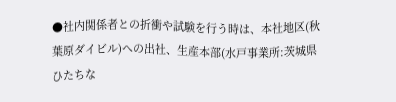●社内関係者との折衝や試験を行う時は、本社地区(秋葉原ダイビル)への出社、生産本部(水戸事業所:茨城県ひたちな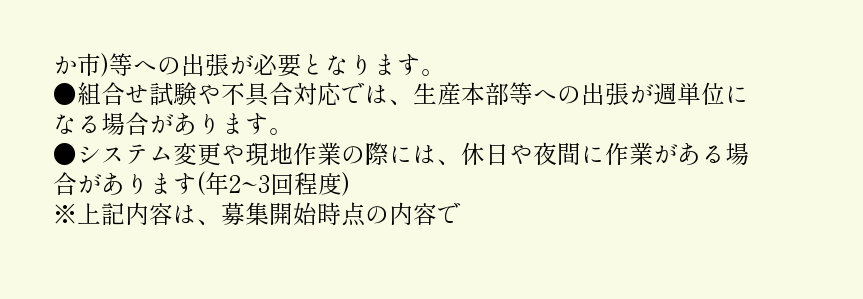か市)等への出張が必要となります。
●組合せ試験や不具合対応では、生産本部等への出張が週単位になる場合があります。
●システム変更や現地作業の際には、休日や夜間に作業がある場合があります(年2~3回程度)
※上記内容は、募集開始時点の内容で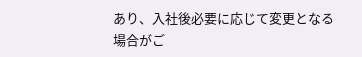あり、入社後必要に応じて変更となる場合がご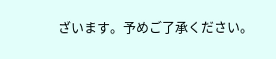ざいます。予めご了承ください。